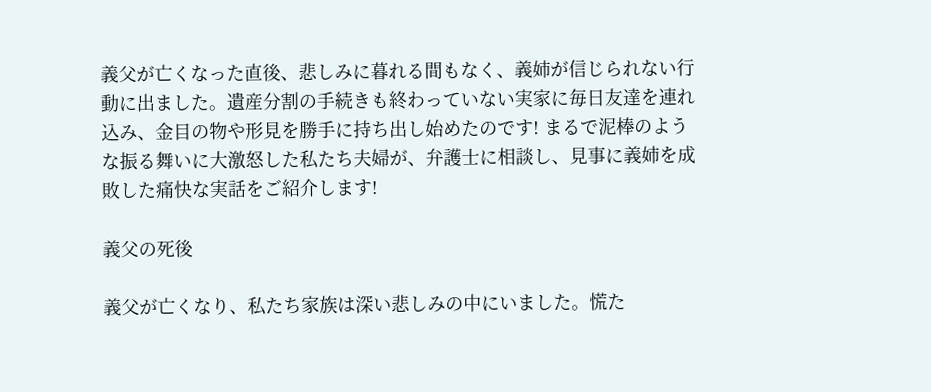義父が亡くなった直後、悲しみに暮れる間もなく、義姉が信じられない行動に出ました。遺産分割の手続きも終わっていない実家に毎日友達を連れ込み、金目の物や形見を勝手に持ち出し始めたのです! まるで泥棒のような振る舞いに大激怒した私たち夫婦が、弁護士に相談し、見事に義姉を成敗した痛快な実話をご紹介します!

義父の死後

義父が亡くなり、私たち家族は深い悲しみの中にいました。慌た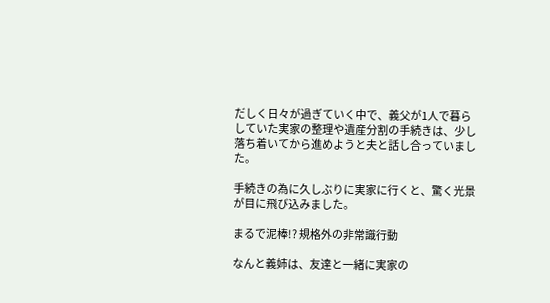だしく日々が過ぎていく中で、義父が1人で暮らしていた実家の整理や遺産分割の手続きは、少し落ち着いてから進めようと夫と話し合っていました。

手続きの為に久しぶりに実家に行くと、驚く光景が目に飛び込みました。

まるで泥棒!? 規格外の非常識行動

なんと義姉は、友達と一緒に実家の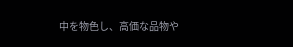中を物色し、高価な品物や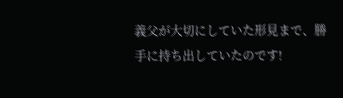義父が大切にしていた形見まで、勝手に持ち出していたのです!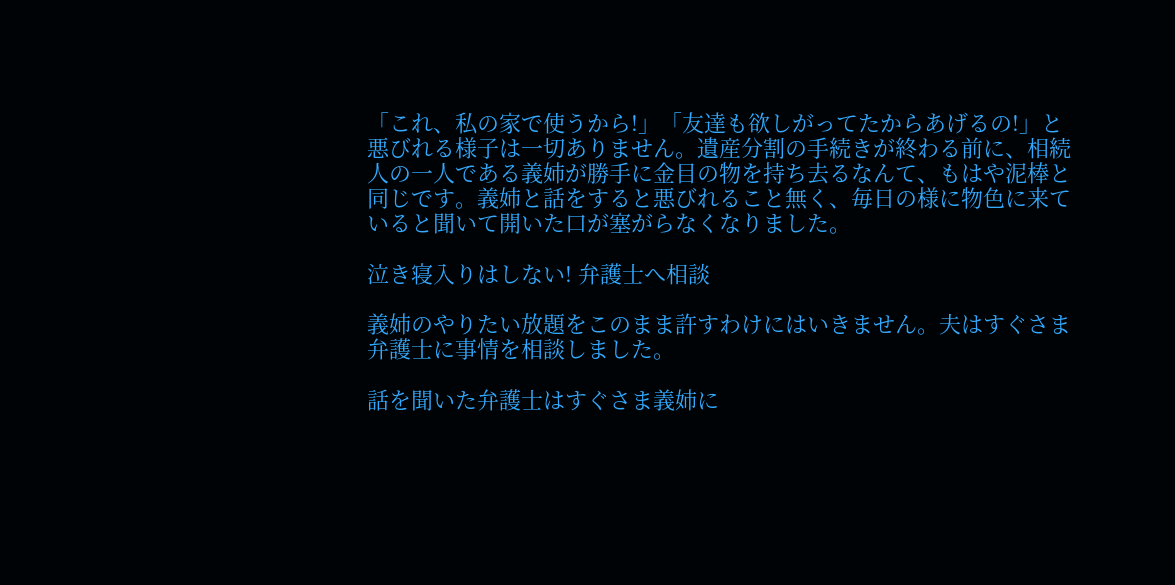「これ、私の家で使うから!」「友達も欲しがってたからあげるの!」と悪びれる様子は一切ありません。遺産分割の手続きが終わる前に、相続人の一人である義姉が勝手に金目の物を持ち去るなんて、もはや泥棒と同じです。義姉と話をすると悪びれること無く、毎日の様に物色に来ていると聞いて開いた口が塞がらなくなりました。

泣き寝入りはしない! 弁護士へ相談

義姉のやりたい放題をこのまま許すわけにはいきません。夫はすぐさま弁護士に事情を相談しました。

話を聞いた弁護士はすぐさま義姉に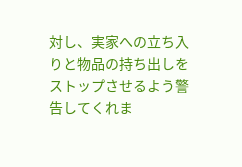対し、実家への立ち入りと物品の持ち出しをストップさせるよう警告してくれま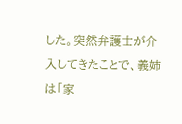した。突然弁護士が介入してきたことで、義姉は「家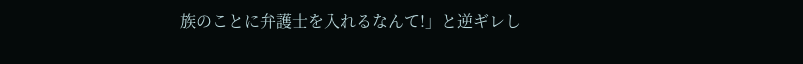族のことに弁護士を入れるなんて!」と逆ギレし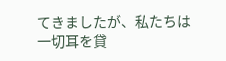てきましたが、私たちは一切耳を貸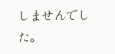しませんでした。